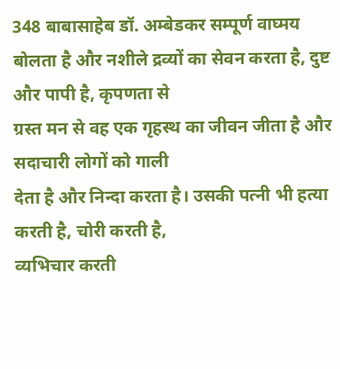348 बाबासाहेब डॉ. अम्बेडकर सम्पूर्ण वाघ्मय
बोलता है और नशीले द्रव्यों का सेवन करता है, दुष्ट और पापी है, कृपणता से
ग्रस्त मन से वह एक गृहस्थ का जीवन जीता है और सदाचारी लोगों को गाली
देता है और निन्दा करता है। उसकी पत्नी भी हत्या करती है, चोरी करती है,
व्यभिचार करती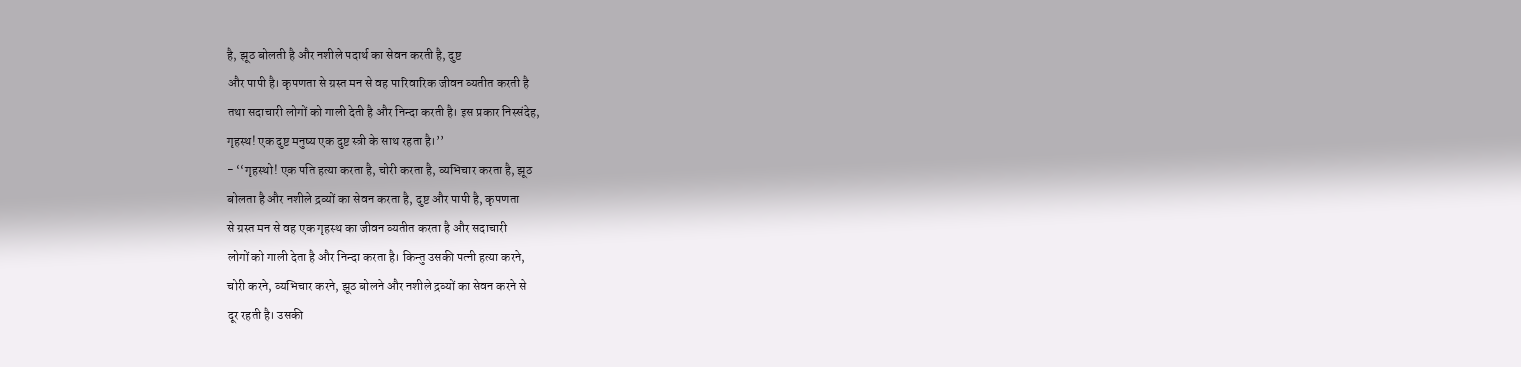है, झूठ बोलती है और नशीले पदार्थ का सेवन करती है, दुष्ट
और पापी है। कृपणता से ग्रस्त मन से वह पारिवारिक जीवन व्यतीत करती है
तथा सदाचारी लोगों को गाली देती है और निन्दा करती है। इस प्रकार निस्संदेह,
गृहस्थ! एक दुष्ट मनुष्य एक दुष्ट स्त्री के साथ रहता है।’’
- ‘‘गृहस्थो! एक पति हत्या करता है, चोरी करता है, व्यभिचार करता है, झूठ
बोलता है और नशीले द्रव्यों का सेवन करता है, दुष्ट और पापी है, कृपणता
से ग्रस्त मन से वह एक गृहस्थ का जीवन व्यतीत करता है और सदाचारी
लोगों को गाली देता है और निन्दा करता है। किन्तु उसकी पत्नी हत्या करने,
चोरी करने, व्यभिचार करने, झूठ बोलने और नशीले द्रव्यों का सेवन करने से
दूर रहती है। उसकी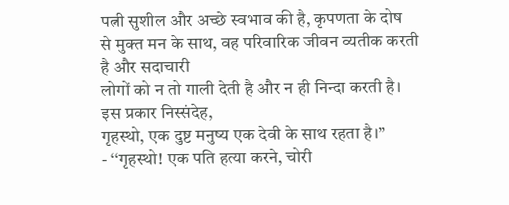पत्नी सुशील और अच्छे स्वभाव की है, कृपणता के दोष
से मुक्त मन के साथ, वह परिवारिक जीवन व्यतीक करती है और सदाचारी
लोगों को न तो गाली देती है और न ही निन्दा करती है। इस प्रकार निस्संदेह,
गृहस्थो, एक दुष्ट मनुष्य एक देवी के साथ रहता है।’’
- ‘‘गृहस्थो! एक पति हत्या करने, चोरी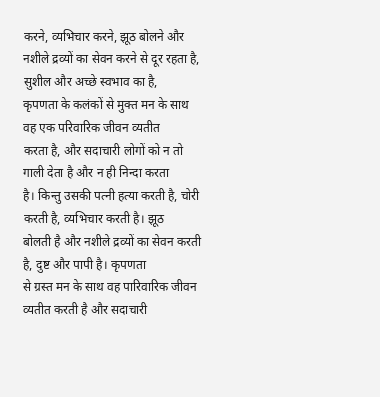करने, व्यभिचार करने, झूठ बोलने और
नशीले द्रव्यों का सेवन करने से दूर रहता है, सुशील और अच्छे स्वभाव का है,
कृपणता के कलंकों से मुक्त मन के साथ वह एक परिवारिक जीवन व्यतीत
करता है, और सदाचारी लोगों को न तो गाली देता है और न ही निन्दा करता
है। किन्तु उसकी पत्नी हत्या करती है, चोरी करती है, व्यभिचार करती है। झूठ
बोलती है और नशीले द्रव्यों का सेवन करती है, दुष्ट और पापी है। कृपणता
से ग्रस्त मन के साथ वह पारिवारिक जीवन व्यतीत करती है और सदाचारी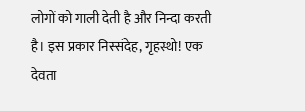लोगों को गाली देती है और निन्दा करती है। इस प्रकार निस्संदेह, गृहस्थो! एक
देवता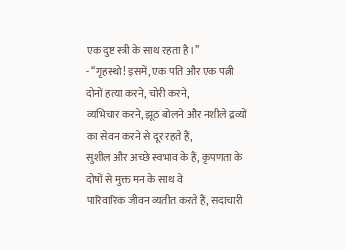एक दुष्ट स्त्री के साथ रहता है।’’
- ‘‘गृहस्थो! इसमें, एक पति और एक पत्नी दोनों हत्या करने, चोरी करने,
व्यभिचार करने, झूठ बोलने और नशीले द्रव्यों का सेवन करने से दूर रहते हैं,
सुशील और अच्छे स्वभाव के हैं, कृपणता के दोषों से मुक्त मन के साथ वे
पारिवारिक जीवन व्यतीत करते हैं, सदाचारी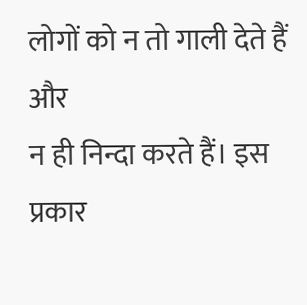लोगों को न तो गाली देते हैं और
न ही निन्दा करते हैं। इस प्रकार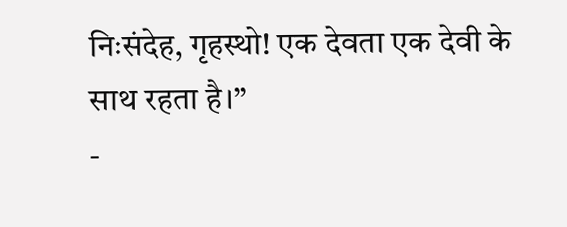निःसंदेह, गृहस्थो! एक देवता एक देवी के
साथ रहता है।’’
-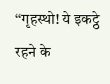‘‘गृहस्थो! ये इकट्ठे रहने के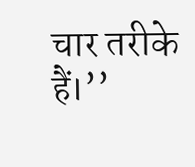चार तरीके हैं।’’